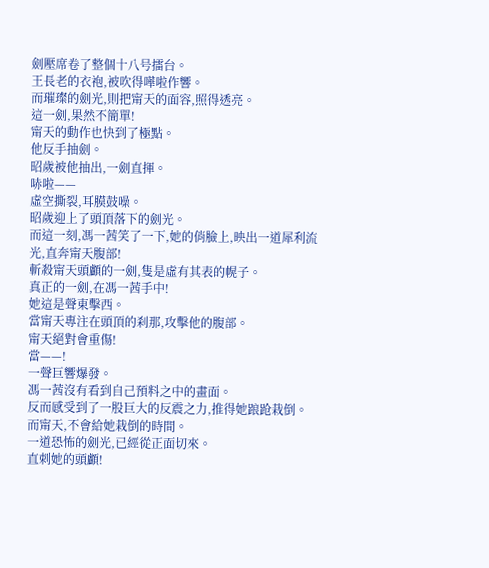劍壓席卷了整個十八号擂台。
王長老的衣袍,被吹得嘩啦作響。
而璀璨的劍光,則把甯天的面容,照得透亮。
這一劍,果然不簡單!
甯天的動作也快到了極點。
他反手抽劍。
昭歲被他抽出,一劍直揮。
哧啦——
虛空撕裂,耳膜鼓噪。
昭歲迎上了頭頂落下的劍光。
而這一刻,馮一茜笑了一下,她的俏臉上,映出一道犀利流光,直奔甯天腹部!
斬殺甯天頭顱的一劍,隻是虛有其表的幌子。
真正的一劍,在馮一茜手中!
她這是聲東擊西。
當甯天專注在頭頂的刹那,攻擊他的腹部。
甯天絕對會重傷!
當——!
一聲巨響爆發。
馮一茜沒有看到自己預料之中的畫面。
反而感受到了一股巨大的反震之力,推得她踉跄栽倒。
而甯天,不會給她栽倒的時間。
一道恐怖的劍光,已經從正面切來。
直刺她的頭顱!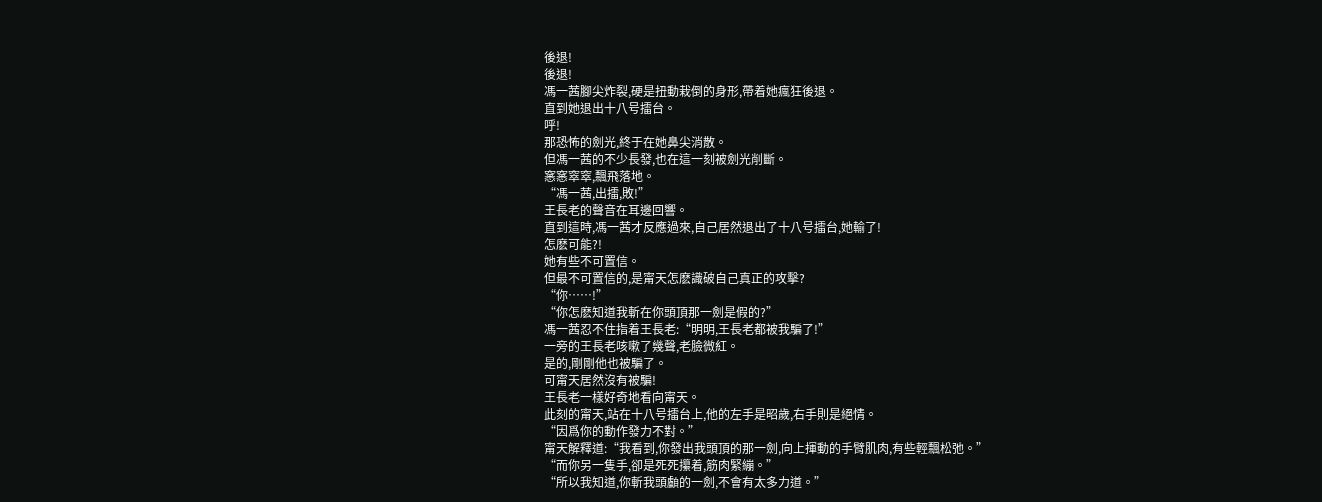後退!
後退!
馮一茜腳尖炸裂,硬是扭動栽倒的身形,帶着她瘋狂後退。
直到她退出十八号擂台。
呼!
那恐怖的劍光,終于在她鼻尖消散。
但馮一茜的不少長發,也在這一刻被劍光削斷。
窸窸窣窣,飄飛落地。
“馮一茜,出擂,敗!”
王長老的聲音在耳邊回響。
直到這時,馮一茜才反應過來,自己居然退出了十八号擂台,她輸了!
怎麽可能?!
她有些不可置信。
但最不可置信的,是甯天怎麽識破自己真正的攻擊?
“你……!”
“你怎麽知道我斬在你頭頂那一劍是假的?”
馮一茜忍不住指着王長老:“明明,王長老都被我騙了!”
一旁的王長老咳嗽了幾聲,老臉微紅。
是的,剛剛他也被騙了。
可甯天居然沒有被騙!
王長老一樣好奇地看向甯天。
此刻的甯天,站在十八号擂台上,他的左手是昭歲,右手則是絕情。
“因爲你的動作發力不對。”
甯天解釋道:“我看到,你發出我頭頂的那一劍,向上揮動的手臂肌肉,有些輕飄松弛。”
“而你另一隻手,卻是死死攥着,筋肉緊繃。”
“所以我知道,你斬我頭顱的一劍,不會有太多力道。”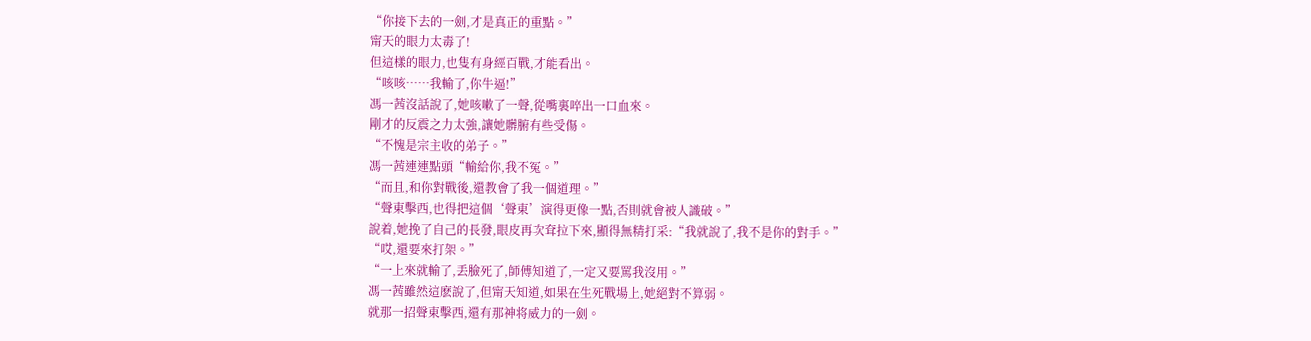“你接下去的一劍,才是真正的重點。”
甯天的眼力太毒了!
但這樣的眼力,也隻有身經百戰,才能看出。
“咳咳……我輸了,你牛逼!”
馮一茜沒話說了,她咳嗽了一聲,從嘴裏啐出一口血來。
剛才的反震之力太強,讓她髒腑有些受傷。
“不愧是宗主收的弟子。”
馮一茜連連點頭“輸給你,我不冤。”
“而且,和你對戰後,還教會了我一個道理。”
“聲東擊西,也得把這個‘聲東’演得更像一點,否則就會被人識破。”
說着,她挽了自己的長發,眼皮再次耷拉下來,顯得無精打采:“我就說了,我不是你的對手。”
“哎,還要來打架。”
“一上來就輸了,丢臉死了,師傅知道了,一定又要罵我沒用。”
馮一茜雖然這麽說了,但甯天知道,如果在生死戰場上,她絕對不算弱。
就那一招聲東擊西,還有那神将威力的一劍。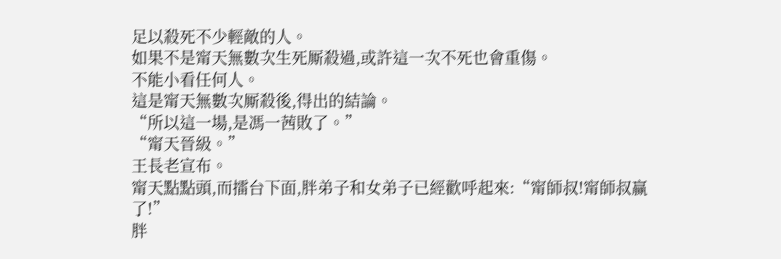足以殺死不少輕敵的人。
如果不是甯天無數次生死厮殺過,或許這一次不死也會重傷。
不能小看任何人。
這是甯天無數次厮殺後,得出的結論。
“所以這一場,是馮一茜敗了。”
“甯天晉級。”
王長老宣布。
甯天點點頭,而擂台下面,胖弟子和女弟子已經歡呼起來:“甯師叔!甯師叔赢了!”
胖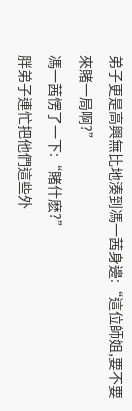弟子更是高興無比地湊到馮一茜身邊:“這位師姐,要不要來賭一局啊?”
馮一茜愣了一下:“賭什麽?”
胖弟子連忙把他們這些外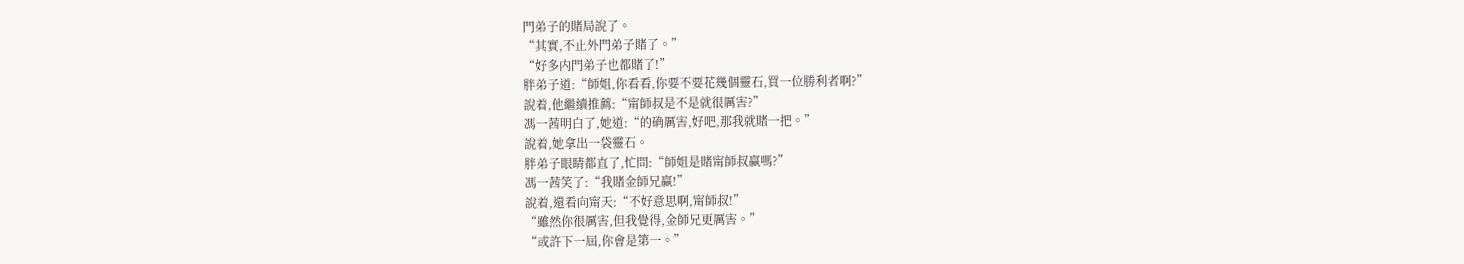門弟子的賭局說了。
“其實,不止外門弟子賭了。”
“好多内門弟子也都賭了!”
胖弟子道:“師姐,你看看,你要不要花幾個靈石,買一位勝利者啊?”
說着,他繼續推薦:“甯師叔是不是就很厲害?”
馮一茜明白了,她道:“的确厲害,好吧,那我就賭一把。”
說着,她拿出一袋靈石。
胖弟子眼睛都直了,忙問:“師姐是賭甯師叔赢嗎?”
馮一茜笑了:“我賭金師兄赢!”
說着,還看向甯天:“不好意思啊,甯師叔!”
“雖然你很厲害,但我覺得,金師兄更厲害。”
“或許下一屆,你會是第一。”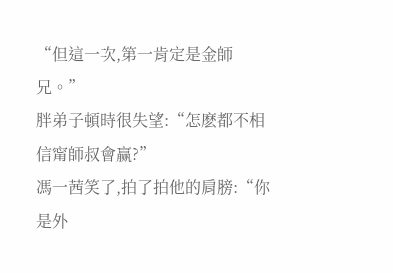“但這一次,第一肯定是金師兄。”
胖弟子頓時很失望:“怎麽都不相信甯師叔會赢?”
馮一茜笑了,拍了拍他的肩膀:“你是外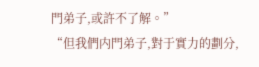門弟子,或許不了解。”
“但我們内門弟子,對于實力的劃分,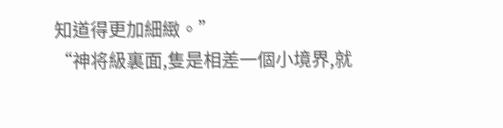知道得更加細緻。”
“神将級裏面,隻是相差一個小境界,就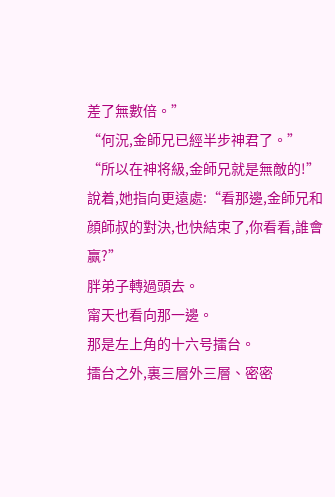差了無數倍。”
“何況,金師兄已經半步神君了。”
“所以在神将級,金師兄就是無敵的!”
說着,她指向更遠處:“看那邊,金師兄和顔師叔的對決,也快結束了,你看看,誰會赢?”
胖弟子轉過頭去。
甯天也看向那一邊。
那是左上角的十六号擂台。
擂台之外,裏三層外三層、密密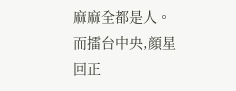麻麻全都是人。
而擂台中央,顔星回正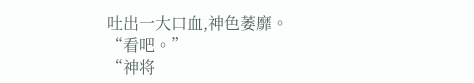吐出一大口血,神色萎靡。
“看吧。”
“神将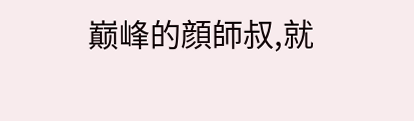巅峰的顔師叔,就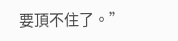要頂不住了。”